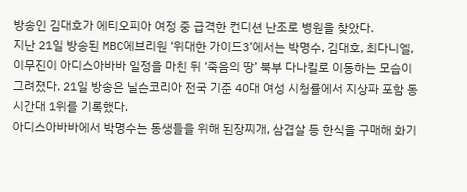방송인 김대호가 에티오피아 여정 중 급격한 컨디션 난조로 병원을 찾았다.
지난 21일 방송된 MBC에브리원 ‘위대한 가이드3’에서는 박명수, 김대호, 최다니엘, 이무진이 아디스아바바 일정을 마친 뒤 ‘죽음의 땅’ 북부 다나킬로 이동하는 모습이 그려졌다. 21일 방송은 닐슨코리아 전국 기준 40대 여성 시청률에서 지상파 포함 동시간대 1위를 기록했다.
아디스아바바에서 박명수는 동생들을 위해 된장찌개, 삼겹살 등 한식을 구매해 화기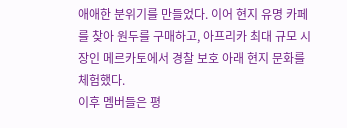애애한 분위기를 만들었다. 이어 현지 유명 카페를 찾아 원두를 구매하고, 아프리카 최대 규모 시장인 메르카토에서 경찰 보호 아래 현지 문화를 체험했다.
이후 멤버들은 평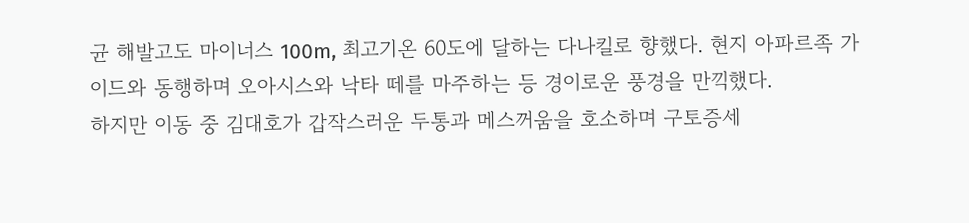균 해발고도 마이너스 100m, 최고기온 60도에 달하는 다나킬로 향했다. 현지 아파르족 가이드와 동행하며 오아시스와 낙타 떼를 마주하는 등 경이로운 풍경을 만끽했다.
하지만 이동 중 김대호가 갑작스러운 두통과 메스꺼움을 호소하며 구토증세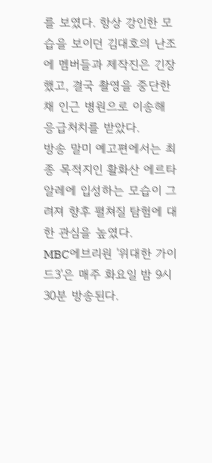를 보였다. 항상 강인한 모습을 보이던 김대호의 난조에 멤버들과 제작진은 긴장했고, 결국 촬영을 중단한 채 인근 병원으로 이송해 응급처치를 받았다.
방송 말미 예고편에서는 최종 목적지인 활화산 에르타알레에 입성하는 모습이 그려져 향후 펼쳐질 탐험에 대한 관심을 높였다.
MBC에브리원 '위대한 가이드3'은 매주 화요일 밤 9시 30분 방송된다.